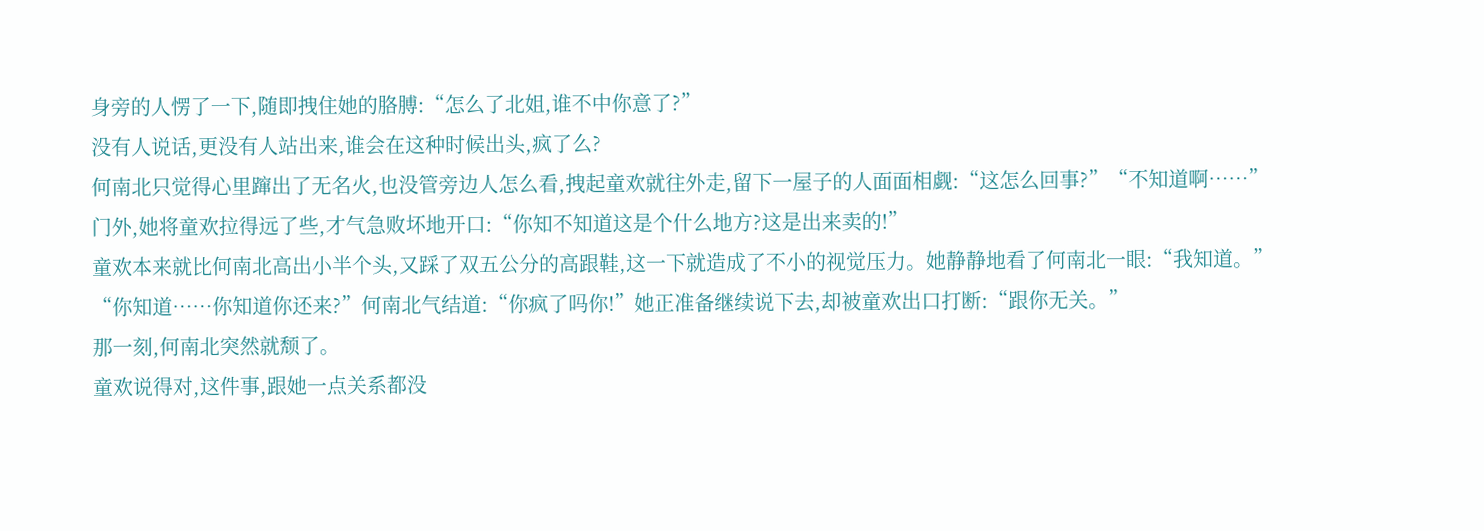身旁的人愣了一下,随即拽住她的胳膊:“怎么了北姐,谁不中你意了?”
没有人说话,更没有人站出来,谁会在这种时候出头,疯了么?
何南北只觉得心里蹿出了无名火,也没管旁边人怎么看,拽起童欢就往外走,留下一屋子的人面面相觑:“这怎么回事?”“不知道啊……”
门外,她将童欢拉得远了些,才气急败坏地开口:“你知不知道这是个什么地方?这是出来卖的!”
童欢本来就比何南北高出小半个头,又踩了双五公分的高跟鞋,这一下就造成了不小的视觉压力。她静静地看了何南北一眼:“我知道。”
“你知道……你知道你还来?”何南北气结道:“你疯了吗你!”她正准备继续说下去,却被童欢出口打断:“跟你无关。”
那一刻,何南北突然就颓了。
童欢说得对,这件事,跟她一点关系都没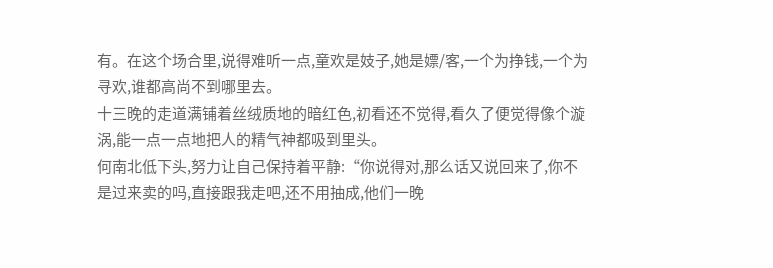有。在这个场合里,说得难听一点,童欢是妓子,她是嫖/客,一个为挣钱,一个为寻欢,谁都高尚不到哪里去。
十三晚的走道满铺着丝绒质地的暗红色,初看还不觉得,看久了便觉得像个漩涡,能一点一点地把人的精气神都吸到里头。
何南北低下头,努力让自己保持着平静:“你说得对,那么话又说回来了,你不是过来卖的吗,直接跟我走吧,还不用抽成,他们一晚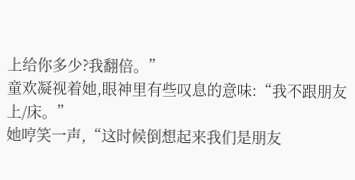上给你多少?我翻倍。”
童欢凝视着她,眼神里有些叹息的意味:“我不跟朋友上/床。”
她哼笑一声,“这时候倒想起来我们是朋友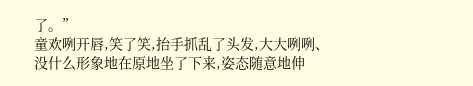了。”
童欢咧开唇,笑了笑,抬手抓乱了头发,大大咧咧、没什么形象地在原地坐了下来,姿态随意地伸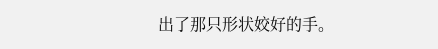出了那只形状姣好的手。